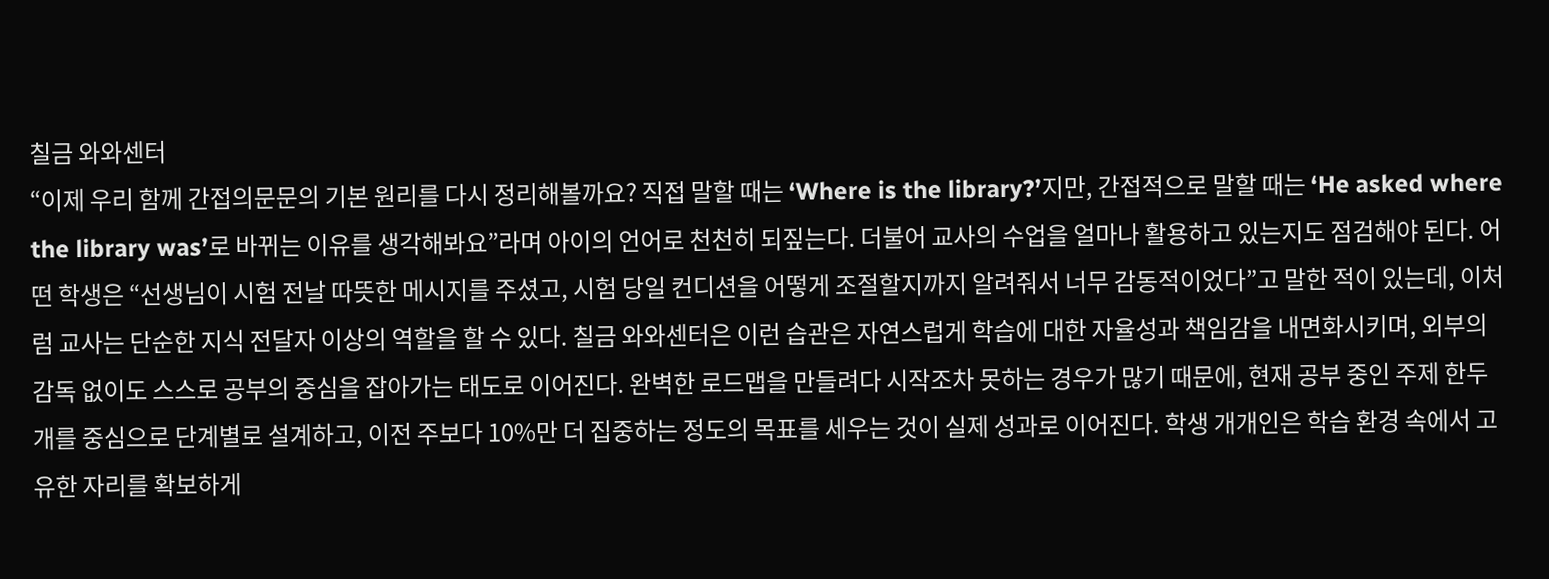칠금 와와센터
“이제 우리 함께 간접의문문의 기본 원리를 다시 정리해볼까요? 직접 말할 때는 ‘Where is the library?’지만, 간접적으로 말할 때는 ‘He asked where the library was’로 바뀌는 이유를 생각해봐요”라며 아이의 언어로 천천히 되짚는다. 더불어 교사의 수업을 얼마나 활용하고 있는지도 점검해야 된다. 어떤 학생은 “선생님이 시험 전날 따뜻한 메시지를 주셨고, 시험 당일 컨디션을 어떻게 조절할지까지 알려줘서 너무 감동적이었다”고 말한 적이 있는데, 이처럼 교사는 단순한 지식 전달자 이상의 역할을 할 수 있다. 칠금 와와센터은 이런 습관은 자연스럽게 학습에 대한 자율성과 책임감을 내면화시키며, 외부의 감독 없이도 스스로 공부의 중심을 잡아가는 태도로 이어진다. 완벽한 로드맵을 만들려다 시작조차 못하는 경우가 많기 때문에, 현재 공부 중인 주제 한두 개를 중심으로 단계별로 설계하고, 이전 주보다 10%만 더 집중하는 정도의 목표를 세우는 것이 실제 성과로 이어진다. 학생 개개인은 학습 환경 속에서 고유한 자리를 확보하게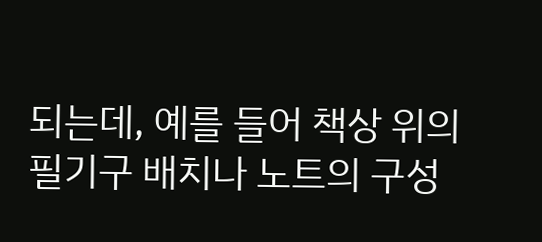되는데, 예를 들어 책상 위의 필기구 배치나 노트의 구성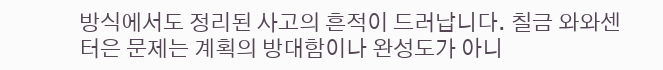방식에서도 정리된 사고의 흔적이 드러납니다. 칠금 와와센터은 문제는 계획의 방대함이나 완성도가 아니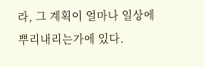라, 그 계획이 얼마나 일상에 뿌리내리는가에 있다.